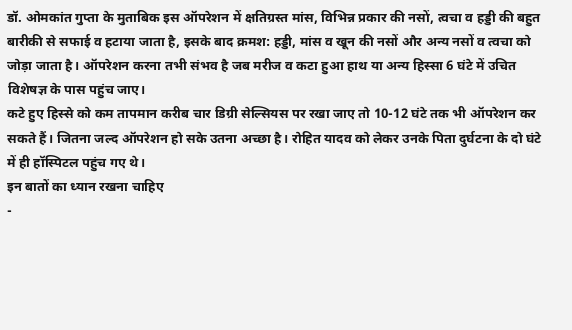डॉ. ओमकांत गुप्ता के मुताबिक इस ऑपरेशन में क्षतिग्रस्त मांस, विभिन्न प्रकार की नसों, त्वचा व हड्डी की बहुत बारीकी से सफाई व हटाया जाता है, इसके बाद क्रमश: हड्डी, मांस व खून की नसों और अन्य नसों व त्वचा को जोड़ा जाता है। ऑपरेशन करना तभी संभव है जब मरीज व कटा हुआ हाथ या अन्य हिस्सा 6 घंटे में उचित विशेषज्ञ के पास पहुंच जाए।
कटे हुए हिस्से को कम तापमान करीब चार डिग्री सेल्सियस पर रखा जाए तो 10-12 घंटे तक भी ऑपरेशन कर सकते हैं। जितना जल्द ऑपरेशन हो सके उतना अच्छा है। रोहित यादव को लेकर उनके पिता दुर्घटना के दो घंटे में ही हॉस्पिटल पहुंच गए थे।
इन बातों का ध्यान रखना चाहिए
-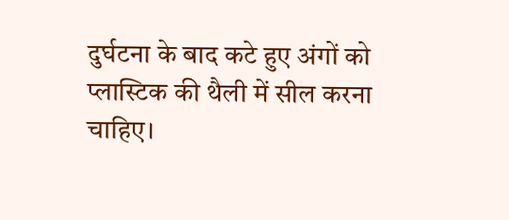दुर्घटना के बाद कटे हुए अंगों को प्लास्टिक की थैली में सील करना चाहिए।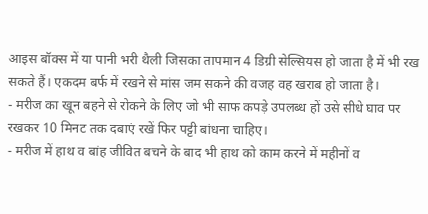आइस बॉक्स में या पानी भरी थैली जिसका तापमान 4 डिग्री सेल्सियस हो जाता है में भी रख सकते हैं। एकदम बर्फ में रखने से मांस जम सकने की वजह वह खराब हो जाता है।
- मरीज का खून बहने से रोकने के लिए जो भी साफ कपड़े उपलब्ध हों उसे सीधे घाव पर रखकर 10 मिनट तक दबाएं रखें फिर पट्टी बांधना चाहिए।
- मरीज में हाथ व बांह जीवित बचने के बाद भी हाथ को काम करने में महीनों व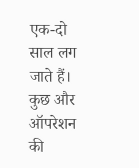एक-दो साल लग जाते हैं। कुछ और ऑपरेशन की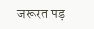जरूरत पड़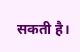सकती है।